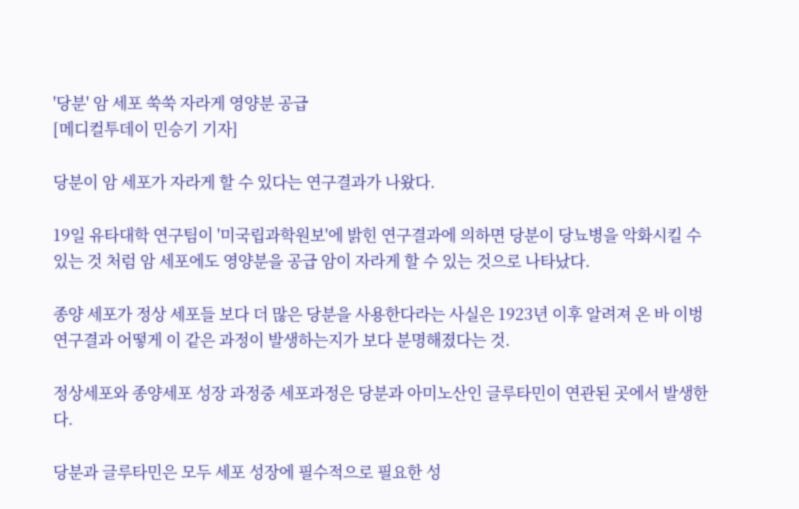'당분' 암 세포 쑥쑥 자라게 영양분 공급
[메디컬투데이 민승기 기자]

당분이 암 세포가 자라게 할 수 있다는 연구결과가 나왔다.

19일 유타대학 연구팀이 '미국립과학원보'에 밝힌 연구결과에 의하면 당분이 당뇨병을 악화시킬 수 있는 것 처럼 암 세포에도 영양분을 공급 암이 자라게 할 수 있는 것으로 나타났다.

종양 세포가 정상 세포들 보다 더 많은 당분을 사용한다라는 사실은 1923년 이후 알려져 온 바 이벙 연구결과 어떻게 이 같은 과정이 발생하는지가 보다 분명해졌다는 것.

정상세포와 종양세포 성장 과정중 세포과정은 당분과 아미노산인 글루타민이 연관된 곳에서 발생한다.

당분과 글루타민은 모두 세포 성장에 필수적으로 필요한 성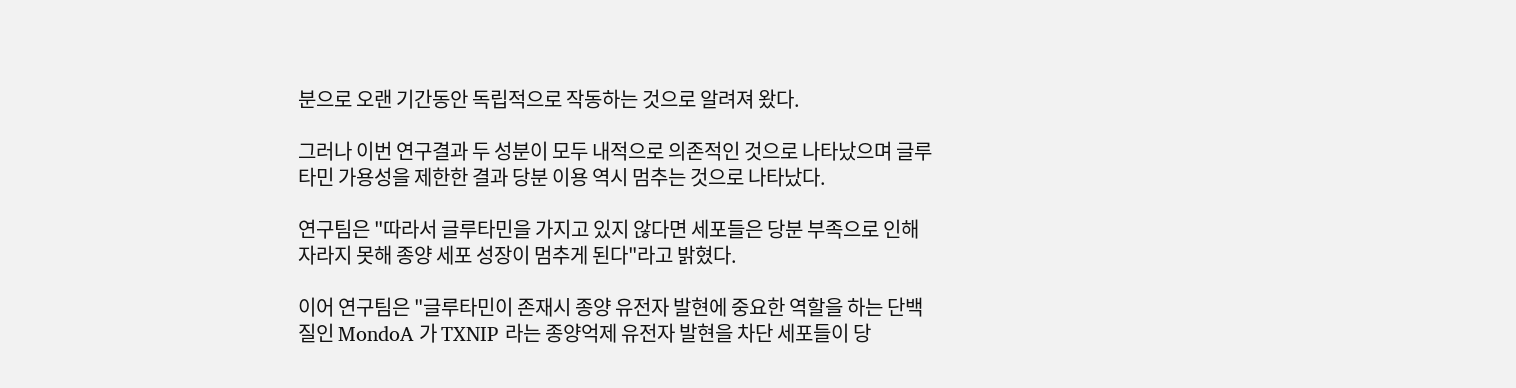분으로 오랜 기간동안 독립적으로 작동하는 것으로 알려져 왔다.

그러나 이번 연구결과 두 성분이 모두 내적으로 의존적인 것으로 나타났으며 글루타민 가용성을 제한한 결과 당분 이용 역시 멈추는 것으로 나타났다.

연구팀은 "따라서 글루타민을 가지고 있지 않다면 세포들은 당분 부족으로 인해 자라지 못해 종양 세포 성장이 멈추게 된다"라고 밝혔다.

이어 연구팀은 "글루타민이 존재시 종양 유전자 발현에 중요한 역할을 하는 단백질인 MondoA 가 TXNIP 라는 종양억제 유전자 발현을 차단 세포들이 당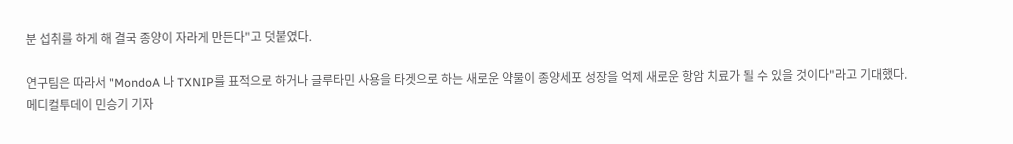분 섭취를 하게 해 결국 종양이 자라게 만든다"고 덧붙였다.

연구팀은 따라서 "MondoA 나 TXNIP를 표적으로 하거나 글루타민 사용을 타겟으로 하는 새로운 약물이 종양세포 성장을 억제 새로운 항암 치료가 될 수 있을 것이다"라고 기대했다.
메디컬투데이 민승기 기자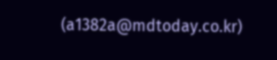(a1382a@mdtoday.co.kr)